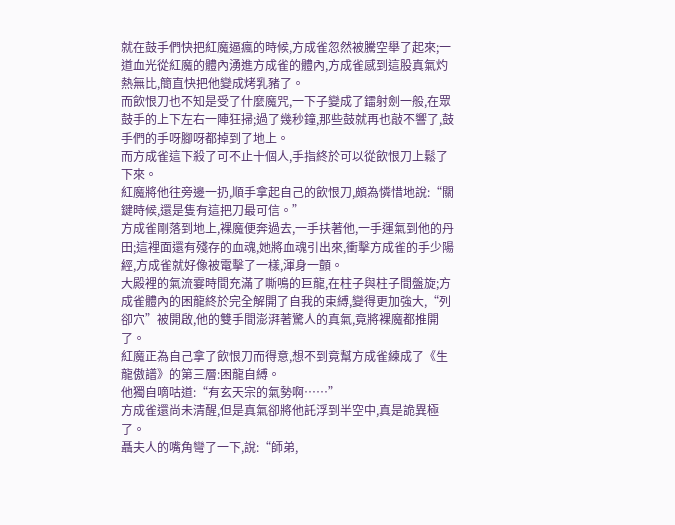就在鼓手們快把紅魔逼瘋的時候,方成雀忽然被騰空舉了起來;一道血光從紅魔的體內湧進方成雀的體內,方成雀感到這股真氣灼熱無比,簡直快把他變成烤乳豬了。
而飲恨刀也不知是受了什麼魔咒,一下子變成了鐳射劍一般,在眾鼓手的上下左右一陣狂掃;過了幾秒鐘,那些鼓就再也敲不響了,鼓手們的手呀腳呀都掉到了地上。
而方成雀這下殺了可不止十個人,手指終於可以從飲恨刀上鬆了下來。
紅魔將他往旁邊一扔,順手拿起自己的飲恨刀,頗為憐惜地說:“關鍵時候,還是隻有這把刀最可信。”
方成雀剛落到地上,裸魔便奔過去,一手扶著他,一手運氣到他的丹田;這裡面還有殘存的血魂,她將血魂引出來,衝擊方成雀的手少陽經,方成雀就好像被電擊了一樣,渾身一顫。
大殿裡的氣流霎時間充滿了嘶鳴的巨龍,在柱子與柱子間盤旋;方成雀體內的困龍終於完全解開了自我的束縛,變得更加強大,“列卻穴”被開啟,他的雙手間澎湃著驚人的真氣,竟將裸魔都推開了。
紅魔正為自己拿了飲恨刀而得意,想不到竟幫方成雀練成了《生龍傲譜》的第三層:困龍自縛。
他獨自嘀咕道:“有玄天宗的氣勢啊……”
方成雀還尚未清醒,但是真氣卻將他託浮到半空中,真是詭異極了。
聶夫人的嘴角彎了一下,說:“師弟,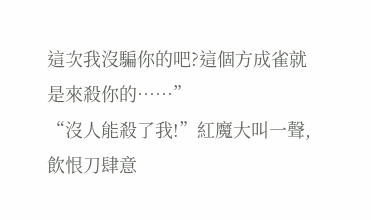這次我沒騙你的吧?這個方成雀就是來殺你的……”
“沒人能殺了我!”紅魔大叫一聲,飲恨刀肆意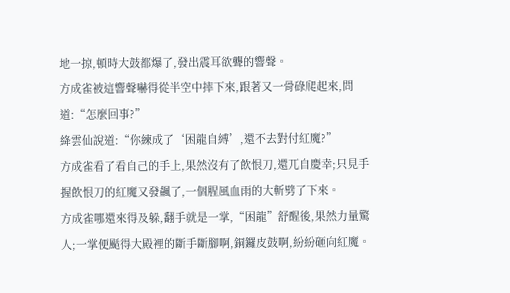地一掠,頓時大鼓都爆了,發出震耳欲聾的響聲。
方成雀被這響聲嚇得從半空中摔下來,跟著又一骨碌爬起來,問道:“怎麼回事?”
絳雲仙說道:“你練成了‘困龍自縛’,還不去對付紅魔?”
方成雀看了看自己的手上,果然沒有了飲恨刀,還兀自慶幸;只見手握飲恨刀的紅魔又發飆了,一個腥風血雨的大斬劈了下來。
方成雀哪還來得及躲,翻手就是一掌,“困龍”舒醒後,果然力量驚人;一掌便颳得大殿裡的斷手斷腳啊,銅鑼皮鼓啊,紛紛砸向紅魔。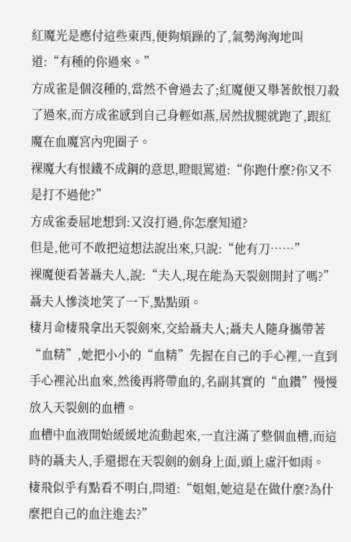紅魔光是應付這些東西,便夠煩躁的了,氣勢洶洶地叫道:“有種的你過來。”
方成雀是個沒種的,當然不會過去了;紅魔便又舉著飲恨刀殺了過來,而方成雀感到自己身輕如燕,居然拔腿就跑了,跟紅魔在血魔宮內兜圈子。
裸魔大有恨鐵不成鋼的意思,瞪眼罵道:“你跑什麼?你又不是打不過他?”
方成雀委屈地想到:又沒打過,你怎麼知道?
但是,他可不敢把這想法說出來,只說:“他有刀……”
裸魔便看著聶夫人,說:“夫人,現在能為天裂劍開封了嗎?”
聶夫人慘淡地笑了一下,點點頭。
棲月命棲飛拿出天裂劍來,交給聶夫人;聶夫人隨身攜帶著“血精”,她把小小的“血精”先握在自己的手心裡,一直到手心裡沁出血來,然後再將帶血的,名副其實的“血鑽”慢慢放入天裂劍的血槽。
血槽中血液開始緩緩地流動起來,一直注滿了整個血槽,而這時的聶夫人,手還摁在天裂劍的劍身上面,頭上虛汗如雨。
棲飛似乎有點看不明白,問道:“姐姐,她這是在做什麼?為什麼把自己的血注進去?”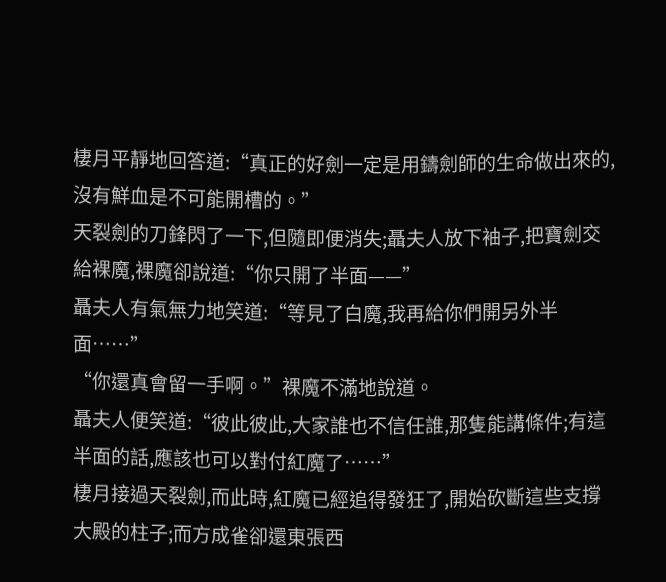棲月平靜地回答道:“真正的好劍一定是用鑄劍師的生命做出來的,沒有鮮血是不可能開槽的。”
天裂劍的刀鋒閃了一下,但隨即便消失;聶夫人放下袖子,把寶劍交給裸魔,裸魔卻說道:“你只開了半面——”
聶夫人有氣無力地笑道:“等見了白魔,我再給你們開另外半面……”
“你還真會留一手啊。”裸魔不滿地說道。
聶夫人便笑道:“彼此彼此,大家誰也不信任誰,那隻能講條件;有這半面的話,應該也可以對付紅魔了……”
棲月接過天裂劍,而此時,紅魔已經追得發狂了,開始砍斷這些支撐大殿的柱子;而方成雀卻還東張西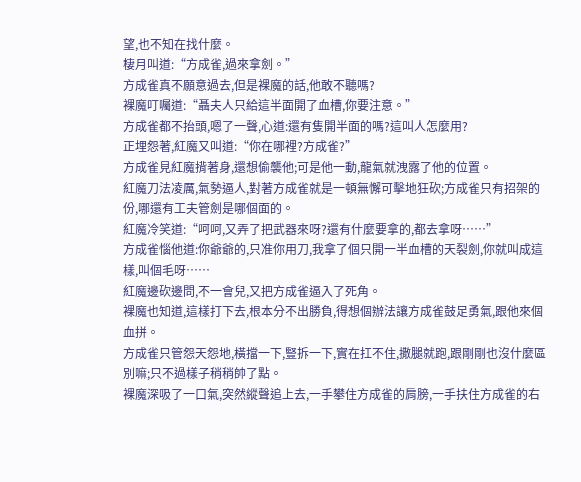望,也不知在找什麼。
棲月叫道:“方成雀,過來拿劍。”
方成雀真不願意過去,但是裸魔的話,他敢不聽嗎?
裸魔叮囑道:“聶夫人只給這半面開了血槽,你要注意。”
方成雀都不抬頭,嗯了一聲,心道:還有隻開半面的嗎?這叫人怎麼用?
正埋怨著,紅魔又叫道:“你在哪裡?方成雀?”
方成雀見紅魔揹著身,還想偷襲他;可是他一動,龍氣就洩露了他的位置。
紅魔刀法凌厲,氣勢逼人,對著方成雀就是一頓無懈可擊地狂砍;方成雀只有招架的份,哪還有工夫管劍是哪個面的。
紅魔冷笑道:“呵呵,又弄了把武器來呀?還有什麼要拿的,都去拿呀……”
方成雀惱他道:你爺爺的,只准你用刀,我拿了個只開一半血槽的天裂劍,你就叫成這樣,叫個毛呀……
紅魔邊砍邊問,不一會兒,又把方成雀逼入了死角。
裸魔也知道,這樣打下去,根本分不出勝負,得想個辦法讓方成雀鼓足勇氣,跟他來個血拼。
方成雀只管怨天怨地,橫擋一下,豎拆一下,實在扛不住,撒腿就跑,跟剛剛也沒什麼區別嘛;只不過樣子稍稍帥了點。
裸魔深吸了一口氣,突然縱聲追上去,一手攀住方成雀的肩膀,一手扶住方成雀的右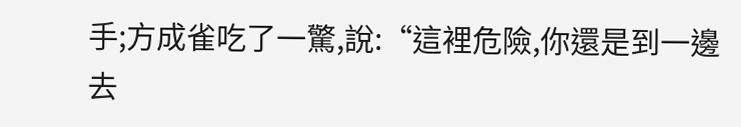手;方成雀吃了一驚,說:“這裡危險,你還是到一邊去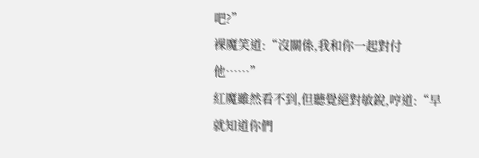吧?”
裸魔笑道:“沒關係,我和你一起對付他……”
紅魔雖然看不到,但聽覺絕對敏銳,哼道:“早就知道你們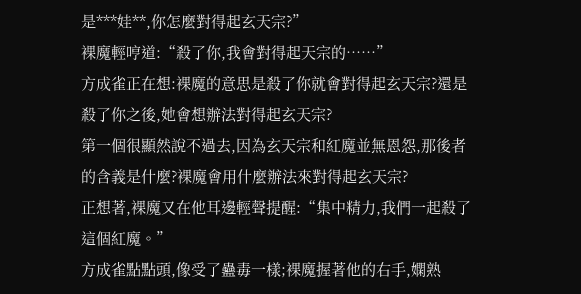是***娃**,你怎麼對得起玄天宗?”
裸魔輕哼道:“殺了你,我會對得起天宗的……”
方成雀正在想:裸魔的意思是殺了你就會對得起玄天宗?還是殺了你之後,她會想辦法對得起玄天宗?
第一個很顯然說不過去,因為玄天宗和紅魔並無恩怨,那後者的含義是什麼?裸魔會用什麼辦法來對得起玄天宗?
正想著,裸魔又在他耳邊輕聲提醒:“集中精力,我們一起殺了這個紅魔。”
方成雀點點頭,像受了蠱毒一樣;裸魔握著他的右手,嫻熟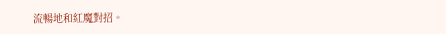流暢地和紅魔對招。